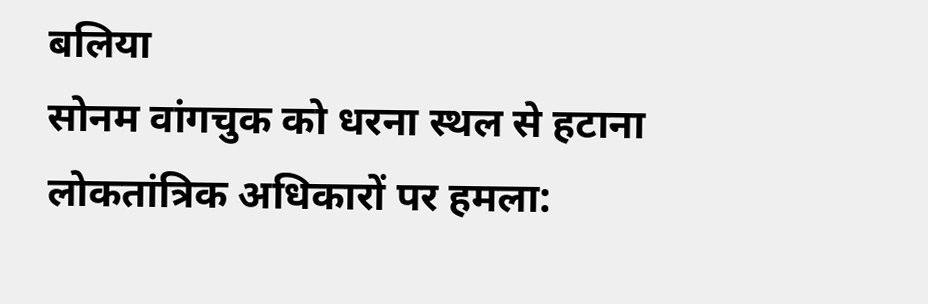बलिया
सोनम वांगचुक को धरना स्थल से हटाना लोकतांत्रिक अधिकारों पर हमला: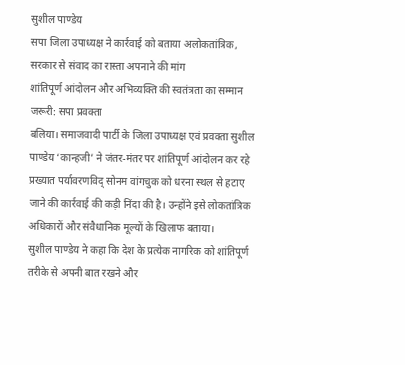सुशील पाण्डेय
सपा जिला उपाध्यक्ष ने कार्रवाई को बताया अलोकतांत्रिक, सरकार से संवाद का रास्ता अपनाने की मांग
शांतिपूर्ण आंदोलन और अभिव्यक्ति की स्वतंत्रता का सम्मान जरूरी: सपा प्रवक्ता
बलिया। समाजवादी पार्टी के जिला उपाध्यक्ष एवं प्रवक्ता सुशील पाण्डेय ‘कान्हजी’ ने जंतर-मंतर पर शांतिपूर्ण आंदोलन कर रहे प्रख्यात पर्यावरणविद् सोनम वांगचुक को धरना स्थल से हटाए जाने की कार्रवाई की कड़ी निंदा की है। उन्होंने इसे लोकतांत्रिक अधिकारों और संवैधानिक मूल्यों के खिलाफ बताया।
सुशील पाण्डेय ने कहा कि देश के प्रत्येक नागरिक को शांतिपूर्ण तरीके से अपनी बात रखने और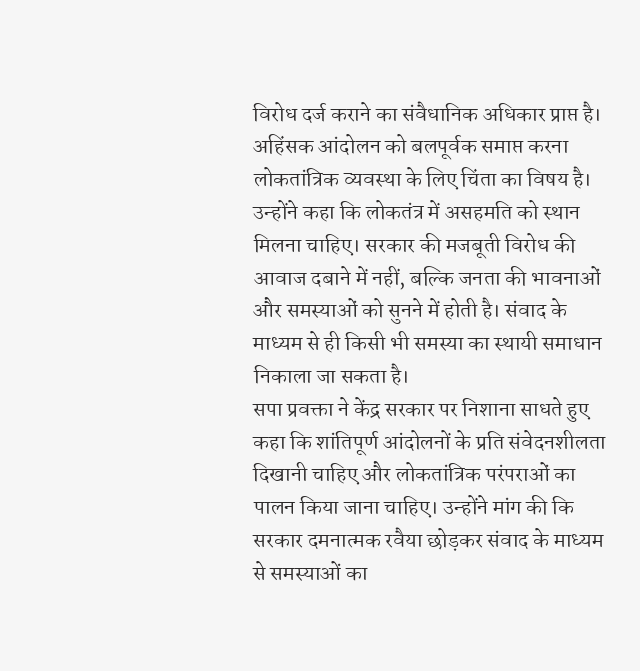विरोध दर्ज कराने का संवैधानिक अधिकार प्राप्त है। अहिंसक आंदोलन को बलपूर्वक समाप्त करना लोकतांत्रिक व्यवस्था के लिए चिंता का विषय है।
उन्होंने कहा कि लोकतंत्र में असहमति को स्थान मिलना चाहिए। सरकार की मजबूती विरोध की आवाज दबाने में नहीं, बल्कि जनता की भावनाओं और समस्याओं को सुनने में होती है। संवाद के माध्यम से ही किसी भी समस्या का स्थायी समाधान निकाला जा सकता है।
सपा प्रवक्ता ने केंद्र सरकार पर निशाना साधते हुए कहा कि शांतिपूर्ण आंदोलनों के प्रति संवेदनशीलता दिखानी चाहिए और लोकतांत्रिक परंपराओं का पालन किया जाना चाहिए। उन्होंने मांग की कि सरकार दमनात्मक रवैया छोड़कर संवाद के माध्यम से समस्याओं का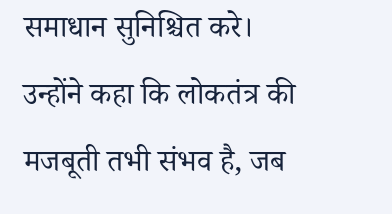समाधान सुनिश्चित करे।
उन्होंने कहा कि लोकतंत्र की मजबूती तभी संभव है, जब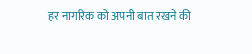हर नागरिक को अपनी बात रखने की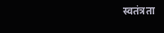स्वतंत्रता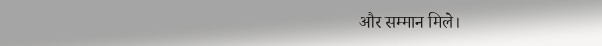और सम्मान मिले।